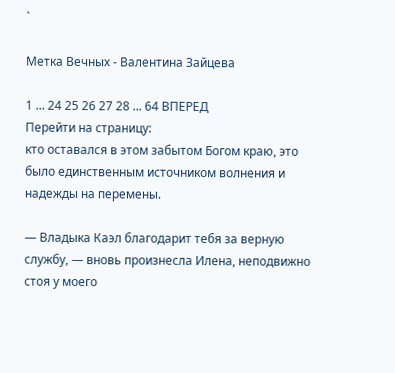`

Метка Вечных - Валентина Зайцева

1 ... 24 25 26 27 28 ... 64 ВПЕРЕД
Перейти на страницу:
кто оставался в этом забытом Богом краю, это было единственным источником волнения и надежды на перемены.

— Владыка Каэл благодарит тебя за верную службу, — вновь произнесла Илена, неподвижно стоя у моего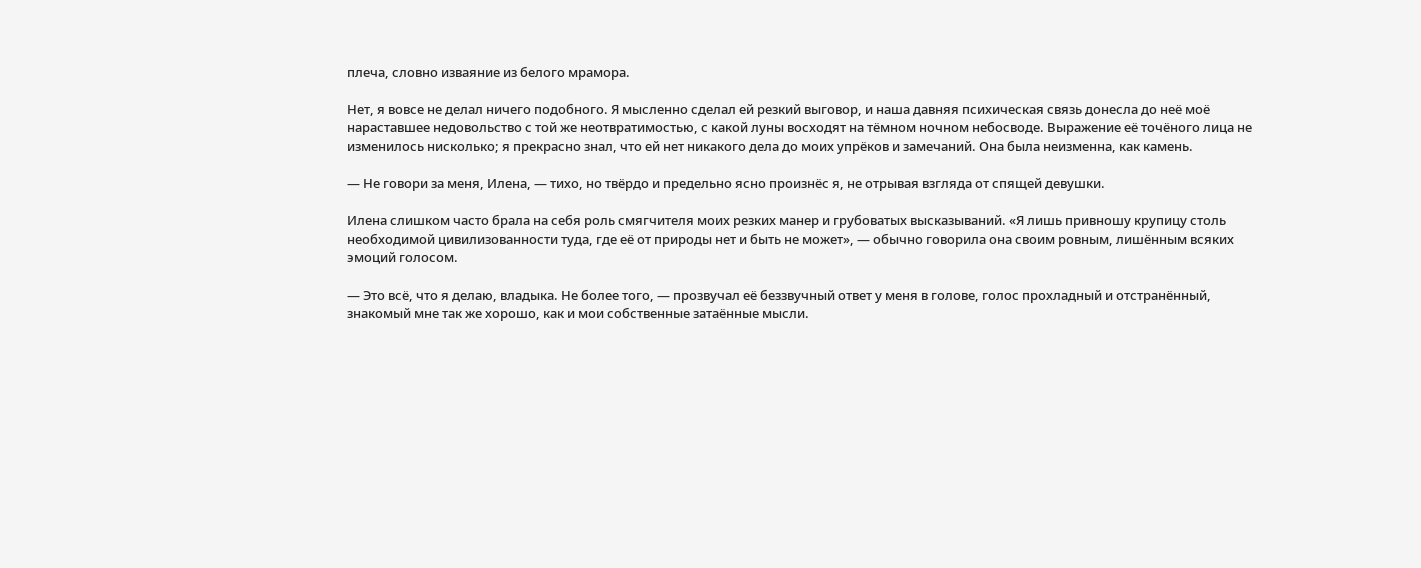плеча, словно изваяние из белого мрамора.

Нет, я вовсе не делал ничего подобного. Я мысленно сделал ей резкий выговор, и наша давняя психическая связь донесла до неё моё нараставшее недовольство с той же неотвратимостью, с какой луны восходят на тёмном ночном небосводе. Выражение её точёного лица не изменилось нисколько; я прекрасно знал, что ей нет никакого дела до моих упрёков и замечаний. Она была неизменна, как камень.

— Не говори за меня, Илена, — тихо, но твёрдо и предельно ясно произнёс я, не отрывая взгляда от спящей девушки.

Илена слишком часто брала на себя роль смягчителя моих резких манер и грубоватых высказываний. «Я лишь привношу крупицу столь необходимой цивилизованности туда, где её от природы нет и быть не может», — обычно говорила она своим ровным, лишённым всяких эмоций голосом.

— Это всё, что я делаю, владыка. Не более того, — прозвучал её беззвучный ответ у меня в голове, голос прохладный и отстранённый, знакомый мне так же хорошо, как и мои собственные затаённые мысли.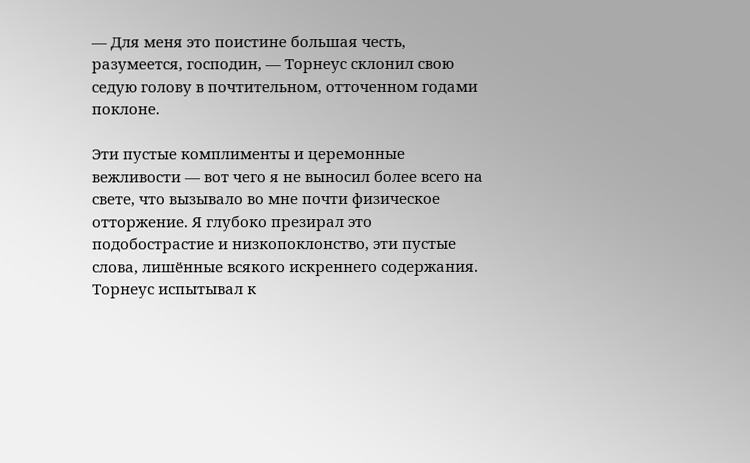— Для меня это поистине большая честь, разумеется, господин, — Торнеус склонил свою седую голову в почтительном, отточенном годами поклоне.

Эти пустые комплименты и церемонные вежливости — вот чего я не выносил более всего на свете, что вызывало во мне почти физическое отторжение. Я глубоко презирал это подобострастие и низкопоклонство, эти пустые слова, лишённые всякого искреннего содержания. Торнеус испытывал к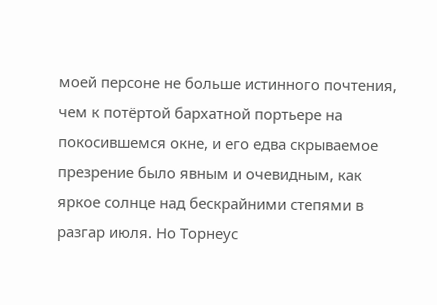моей персоне не больше истинного почтения, чем к потёртой бархатной портьере на покосившемся окне, и его едва скрываемое презрение было явным и очевидным, как яркое солнце над бескрайними степями в разгар июля. Но Торнеус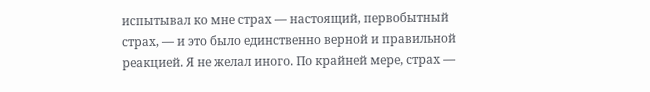испытывал ко мне страх — настоящий, первобытный страх, — и это было единственно верной и правильной реакцией. Я не желал иного. По крайней мере, страх —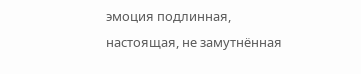эмоция подлинная, настоящая, не замутнённая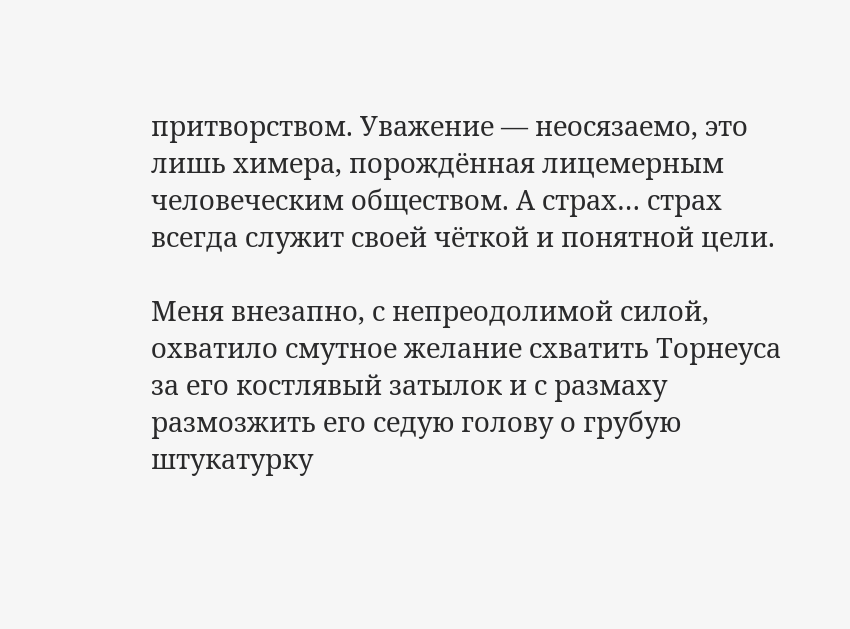притворством. Уважение — неосязаемо, это лишь химера, порождённая лицемерным человеческим обществом. А страх… страх всегда служит своей чёткой и понятной цели.

Меня внезапно, с непреодолимой силой, охватило смутное желание схватить Торнеуса за его костлявый затылок и с размаху размозжить его седую голову о грубую штукатурку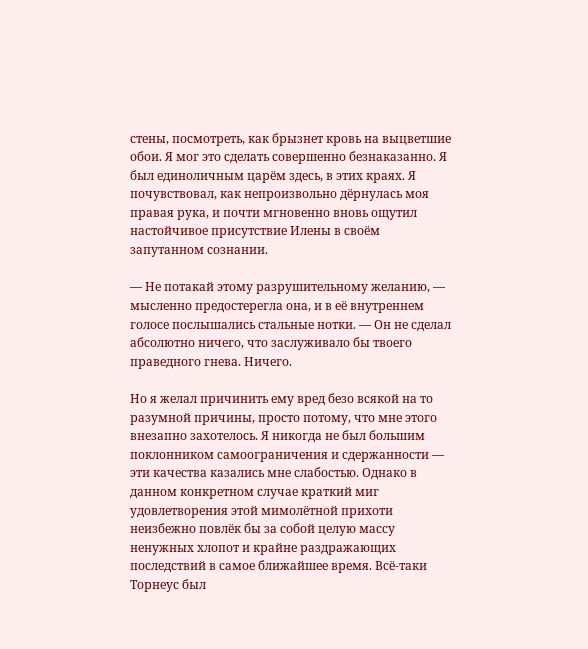стены, посмотреть, как брызнет кровь на выцветшие обои. Я мог это сделать совершенно безнаказанно. Я был единоличным царём здесь, в этих краях. Я почувствовал, как непроизвольно дёрнулась моя правая рука, и почти мгновенно вновь ощутил настойчивое присутствие Илены в своём запутанном сознании.

— Не потакай этому разрушительному желанию, — мысленно предостерегла она, и в её внутреннем голосе послышались стальные нотки. — Он не сделал абсолютно ничего, что заслуживало бы твоего праведного гнева. Ничего.

Но я желал причинить ему вред безо всякой на то разумной причины, просто потому, что мне этого внезапно захотелось. Я никогда не был большим поклонником самоограничения и сдержанности — эти качества казались мне слабостью. Однако в данном конкретном случае краткий миг удовлетворения этой мимолётной прихоти неизбежно повлёк бы за собой целую массу ненужных хлопот и крайне раздражающих последствий в самое ближайшее время. Всё-таки Торнеус был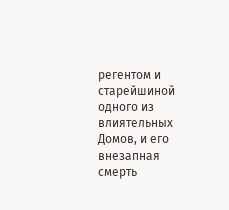регентом и старейшиной одного из влиятельных Домов, и его внезапная смерть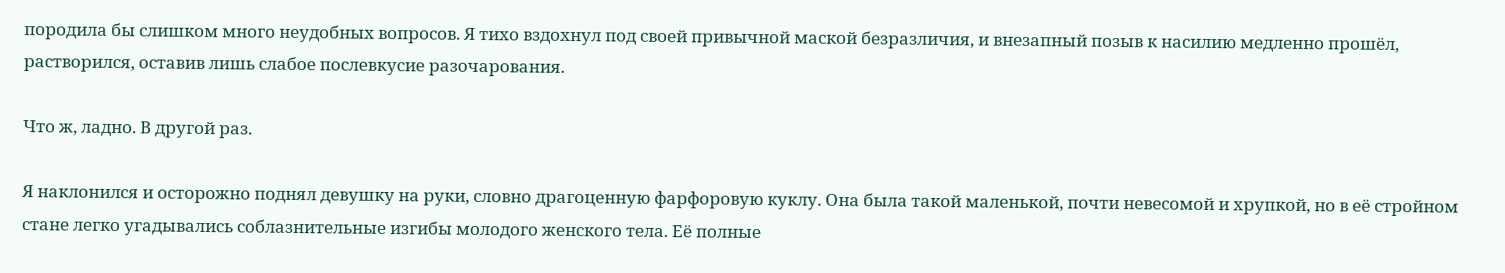породила бы слишком много неудобных вопросов. Я тихо вздохнул под своей привычной маской безразличия, и внезапный позыв к насилию медленно прошёл, растворился, оставив лишь слабое послевкусие разочарования.

Что ж, ладно. В другой раз.

Я наклонился и осторожно поднял девушку на руки, словно драгоценную фарфоровую куклу. Она была такой маленькой, почти невесомой и хрупкой, но в её стройном стане легко угадывались соблазнительные изгибы молодого женского тела. Её полные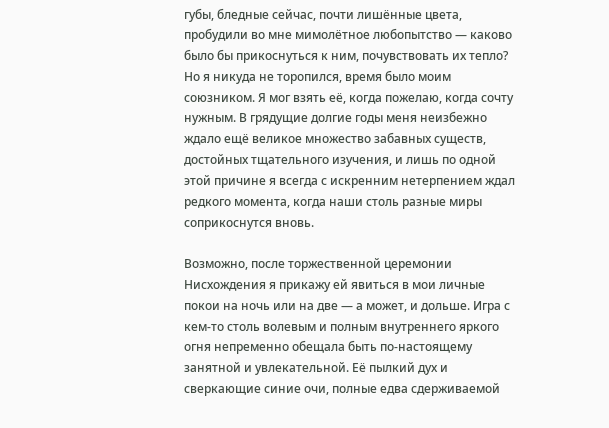губы, бледные сейчас, почти лишённые цвета, пробудили во мне мимолётное любопытство — каково было бы прикоснуться к ним, почувствовать их тепло? Но я никуда не торопился, время было моим союзником. Я мог взять её, когда пожелаю, когда сочту нужным. В грядущие долгие годы меня неизбежно ждало ещё великое множество забавных существ, достойных тщательного изучения, и лишь по одной этой причине я всегда с искренним нетерпением ждал редкого момента, когда наши столь разные миры соприкоснутся вновь.

Возможно, после торжественной церемонии Нисхождения я прикажу ей явиться в мои личные покои на ночь или на две — а может, и дольше. Игра с кем-то столь волевым и полным внутреннего яркого огня непременно обещала быть по-настоящему занятной и увлекательной. Её пылкий дух и сверкающие синие очи, полные едва сдерживаемой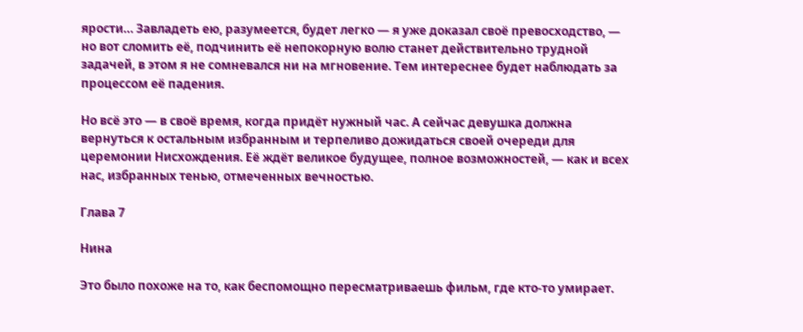ярости… Завладеть ею, разумеется, будет легко — я уже доказал своё превосходство, — но вот сломить её, подчинить её непокорную волю станет действительно трудной задачей, в этом я не сомневался ни на мгновение. Тем интереснее будет наблюдать за процессом её падения.

Но всё это — в своё время, когда придёт нужный час. А сейчас девушка должна вернуться к остальным избранным и терпеливо дожидаться своей очереди для церемонии Нисхождения. Её ждёт великое будущее, полное возможностей, — как и всех нас, избранных тенью, отмеченных вечностью.

Глава 7

Нина

Это было похоже на то, как беспомощно пересматриваешь фильм, где кто-то умирает.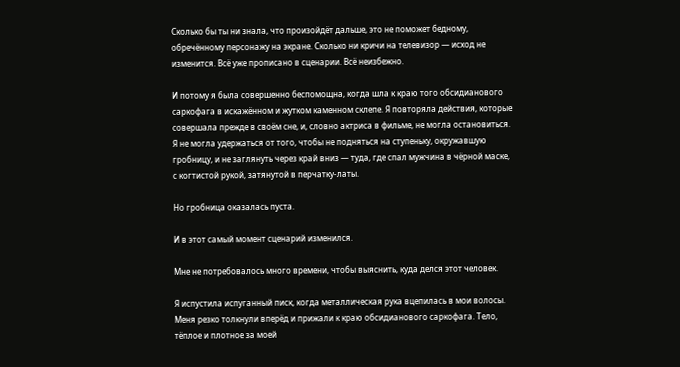Сколько бы ты ни знала, что произойдёт дальше, это не поможет бедному, обречённому персонажу на экране. Сколько ни кричи на телевизор — исход не изменится. Всё уже прописано в сценарии. Всё неизбежно.

И потому я была совершенно беспомощна, когда шла к краю того обсидианового саркофага в искажённом и жутком каменном склепе. Я повторяла действия, которые совершала прежде в своём сне, и, словно актриса в фильме, не могла остановиться. Я не могла удержаться от того, чтобы не подняться на ступеньку, окружавшую гробницу, и не заглянуть через край вниз — туда, где спал мужчина в чёрной маске, с когтистой рукой, затянутой в перчатку-латы.

Но гробница оказалась пуста.

И в этот самый момент сценарий изменился.

Мне не потребовалось много времени, чтобы выяснить, куда делся этот человек.

Я испустила испуганный писк, когда металлическая рука вцепилась в мои волосы. Меня резко толкнули вперёд и прижали к краю обсидианового саркофага. Тело, тёплое и плотное за моей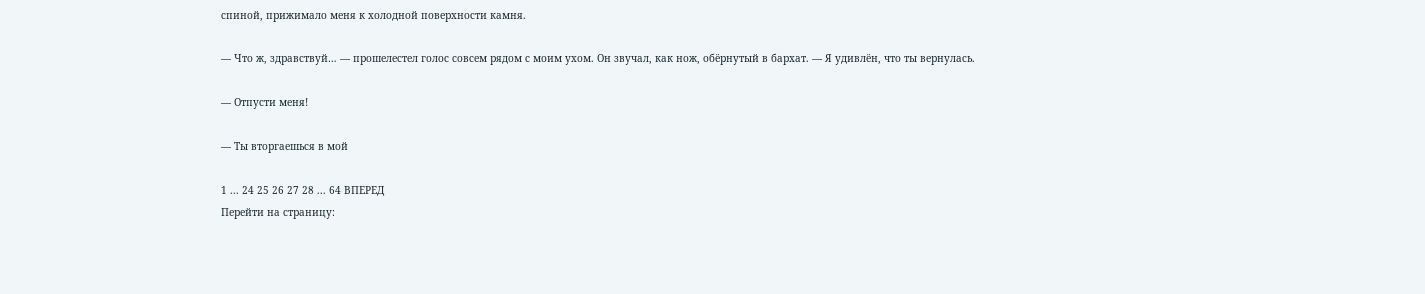спиной, прижимало меня к холодной поверхности камня.

— Что ж, здравствуй… — прошелестел голос совсем рядом с моим ухом. Он звучал, как нож, обёрнутый в бархат. — Я удивлён, что ты вернулась.

— Отпусти меня!

— Ты вторгаешься в мой

1 ... 24 25 26 27 28 ... 64 ВПЕРЕД
Перейти на страницу: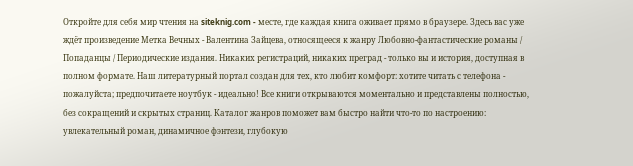Откройте для себя мир чтения на siteknig.com - месте, где каждая книга оживает прямо в браузере. Здесь вас уже ждёт произведение Метка Вечных - Валентина Зайцева, относящееся к жанру Любовно-фантастические романы / Попаданцы / Периодические издания. Никаких регистраций, никаких преград - только вы и история, доступная в полном формате. Наш литературный портал создан для тех, кто любит комфорт: хотите читать с телефона - пожалуйста; предпочитаете ноутбук - идеально! Все книги открываются моментально и представлены полностью, без сокращений и скрытых страниц. Каталог жанров поможет вам быстро найти что-то по настроению: увлекательный роман, динамичное фэнтези, глубокую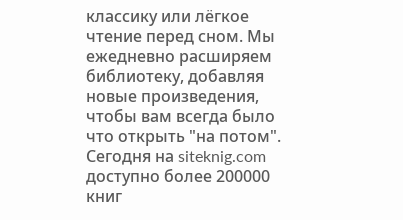классику или лёгкое чтение перед сном. Мы ежедневно расширяем библиотеку, добавляя новые произведения, чтобы вам всегда было что открыть "на потом". Сегодня на siteknig.com доступно более 200000 книг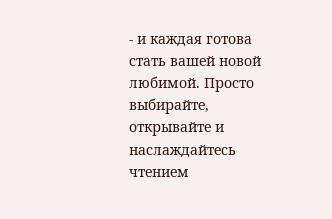- и каждая готова стать вашей новой любимой. Просто выбирайте, открывайте и наслаждайтесь чтением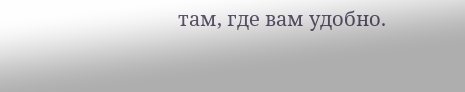там, где вам удобно.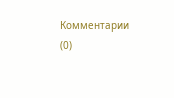Комментарии (0)